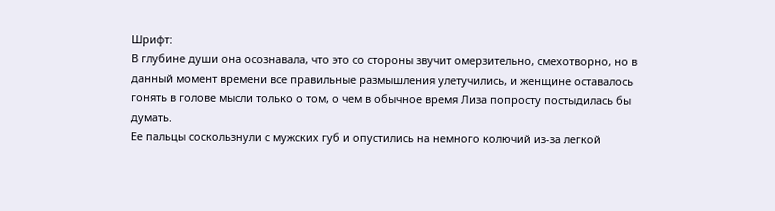Шрифт:
В глубине души она осознавала, что это со стороны звучит омерзительно, смехотворно, но в данный момент времени все правильные размышления улетучились, и женщине оставалось гонять в голове мысли только о том, о чем в обычное время Лиза попросту постыдилась бы думать.
Ее пальцы соскользнули с мужских губ и опустились на немного колючий из-за легкой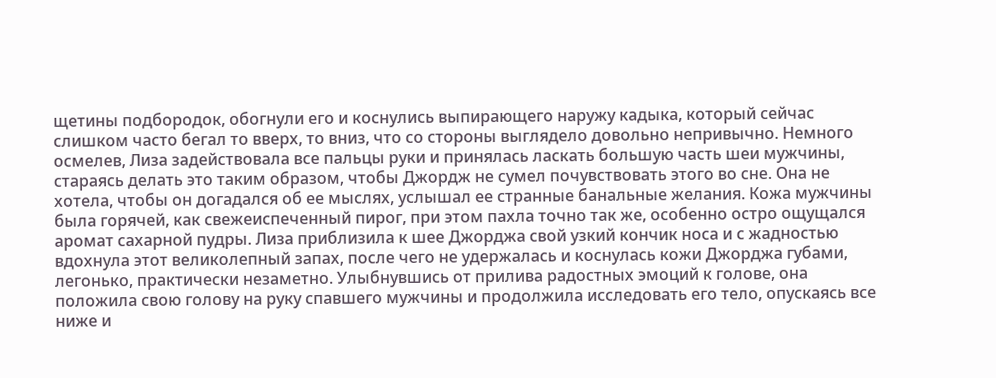щетины подбородок, обогнули его и коснулись выпирающего наружу кадыка, который сейчас слишком часто бегал то вверх, то вниз, что со стороны выглядело довольно непривычно. Немного осмелев, Лиза задействовала все пальцы руки и принялась ласкать большую часть шеи мужчины, стараясь делать это таким образом, чтобы Джордж не сумел почувствовать этого во сне. Она не хотела, чтобы он догадался об ее мыслях, услышал ее странные банальные желания. Кожа мужчины была горячей, как свежеиспеченный пирог, при этом пахла точно так же, особенно остро ощущался аромат сахарной пудры. Лиза приблизила к шее Джорджа свой узкий кончик носа и с жадностью вдохнула этот великолепный запах, после чего не удержалась и коснулась кожи Джорджа губами, легонько, практически незаметно. Улыбнувшись от прилива радостных эмоций к голове, она положила свою голову на руку спавшего мужчины и продолжила исследовать его тело, опускаясь все ниже и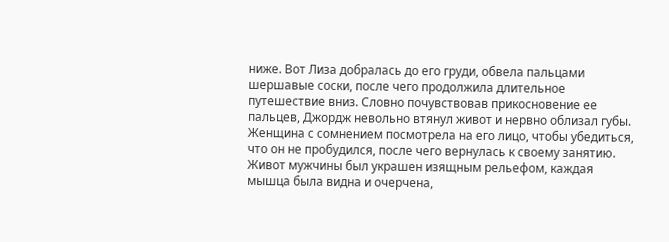ниже. Вот Лиза добралась до его груди, обвела пальцами шершавые соски, после чего продолжила длительное путешествие вниз. Словно почувствовав прикосновение ее пальцев, Джордж невольно втянул живот и нервно облизал губы. Женщина с сомнением посмотрела на его лицо, чтобы убедиться, что он не пробудился, после чего вернулась к своему занятию. Живот мужчины был украшен изящным рельефом, каждая мышца была видна и очерчена,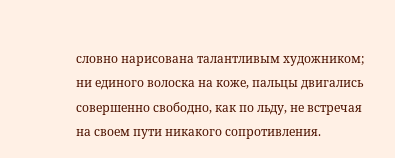словно нарисована талантливым художником; ни единого волоска на коже, пальцы двигались совершенно свободно, как по льду, не встречая на своем пути никакого сопротивления.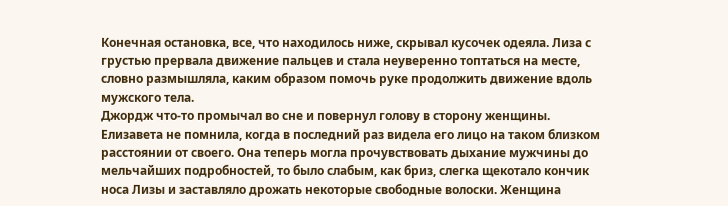Конечная остановка, все, что находилось ниже, скрывал кусочек одеяла. Лиза с грустью прервала движение пальцев и стала неуверенно топтаться на месте, словно размышляла, каким образом помочь руке продолжить движение вдоль мужского тела.
Джордж что-то промычал во сне и повернул голову в сторону женщины. Елизавета не помнила, когда в последний раз видела его лицо на таком близком расстоянии от своего. Она теперь могла прочувствовать дыхание мужчины до мельчайших подробностей, то было слабым, как бриз, слегка щекотало кончик носа Лизы и заставляло дрожать некоторые свободные волоски. Женщина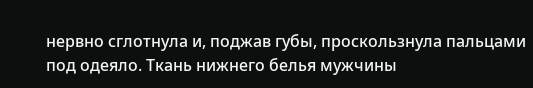нервно сглотнула и, поджав губы, проскользнула пальцами под одеяло. Ткань нижнего белья мужчины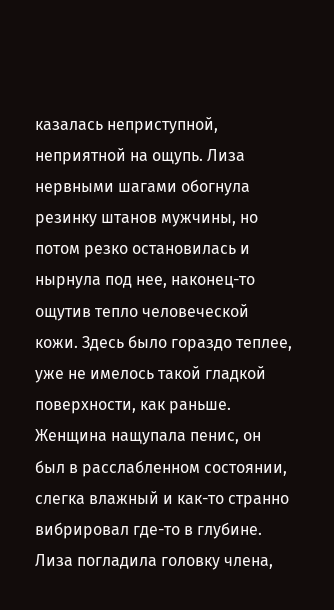казалась неприступной, неприятной на ощупь. Лиза нервными шагами обогнула резинку штанов мужчины, но потом резко остановилась и нырнула под нее, наконец-то ощутив тепло человеческой кожи. Здесь было гораздо теплее, уже не имелось такой гладкой поверхности, как раньше. Женщина нащупала пенис, он был в расслабленном состоянии, слегка влажный и как-то странно вибрировал где-то в глубине. Лиза погладила головку члена,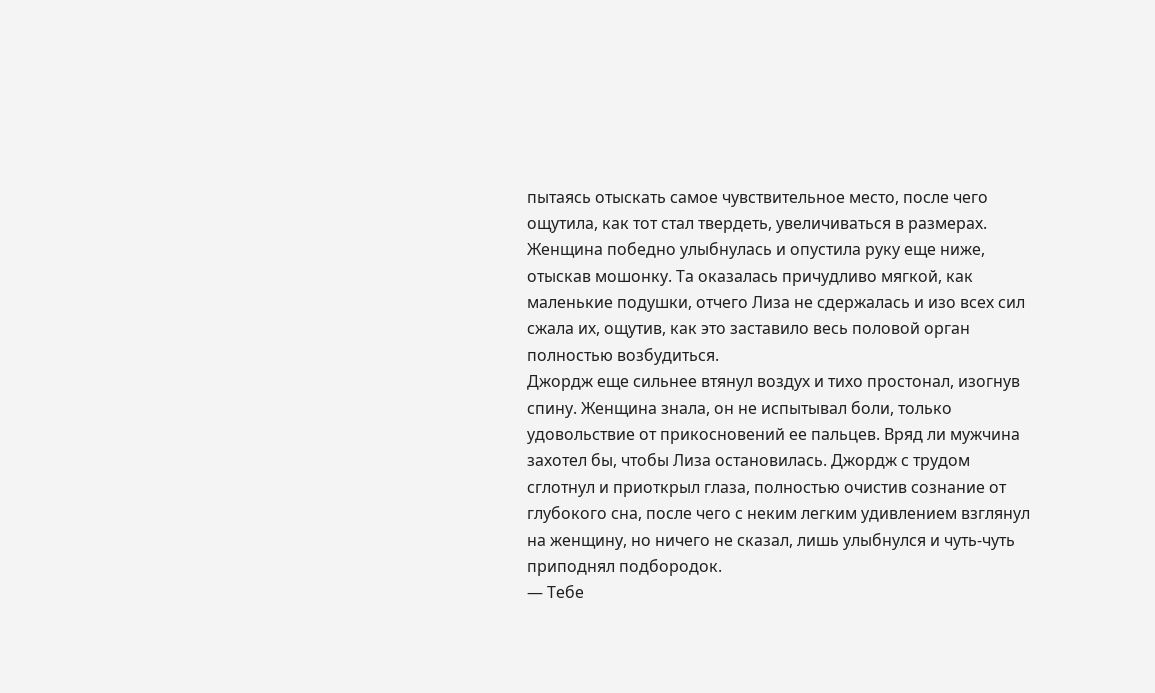пытаясь отыскать самое чувствительное место, после чего ощутила, как тот стал твердеть, увеличиваться в размерах. Женщина победно улыбнулась и опустила руку еще ниже, отыскав мошонку. Та оказалась причудливо мягкой, как маленькие подушки, отчего Лиза не сдержалась и изо всех сил сжала их, ощутив, как это заставило весь половой орган полностью возбудиться.
Джордж еще сильнее втянул воздух и тихо простонал, изогнув спину. Женщина знала, он не испытывал боли, только удовольствие от прикосновений ее пальцев. Вряд ли мужчина захотел бы, чтобы Лиза остановилась. Джордж с трудом сглотнул и приоткрыл глаза, полностью очистив сознание от глубокого сна, после чего с неким легким удивлением взглянул на женщину, но ничего не сказал, лишь улыбнулся и чуть-чуть приподнял подбородок.
— Тебе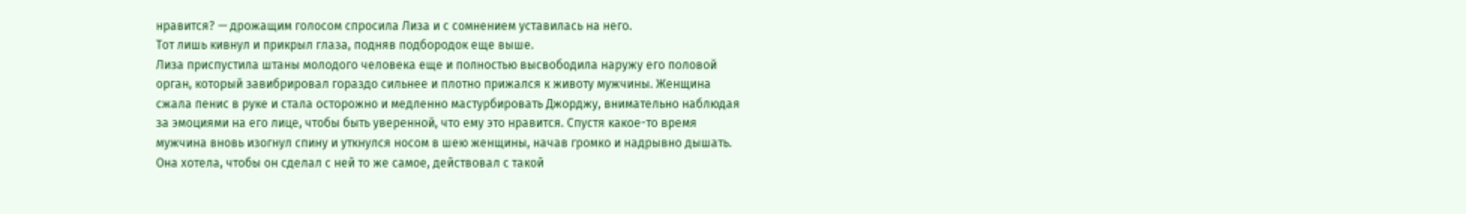нравится? — дрожащим голосом спросила Лиза и с сомнением уставилась на него.
Тот лишь кивнул и прикрыл глаза, подняв подбородок еще выше.
Лиза приспустила штаны молодого человека еще и полностью высвободила наружу его половой орган, который завибрировал гораздо сильнее и плотно прижался к животу мужчины. Женщина сжала пенис в руке и стала осторожно и медленно мастурбировать Джорджу, внимательно наблюдая за эмоциями на его лице, чтобы быть уверенной, что ему это нравится. Спустя какое-то время мужчина вновь изогнул спину и уткнулся носом в шею женщины, начав громко и надрывно дышать.
Она хотела, чтобы он сделал с ней то же самое, действовал с такой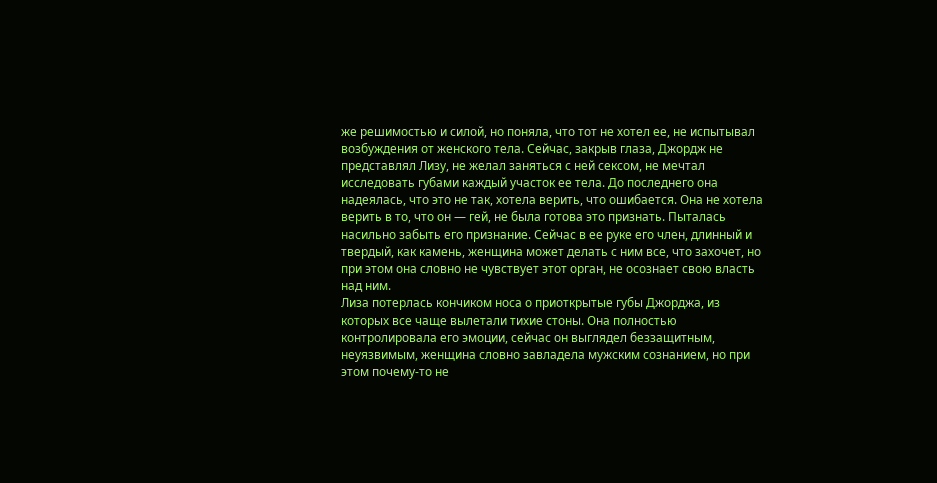же решимостью и силой, но поняла, что тот не хотел ее, не испытывал возбуждения от женского тела. Сейчас, закрыв глаза, Джордж не представлял Лизу, не желал заняться с ней сексом, не мечтал исследовать губами каждый участок ее тела. До последнего она надеялась, что это не так, хотела верить, что ошибается. Она не хотела верить в то, что он — гей, не была готова это признать. Пыталась насильно забыть его признание. Сейчас в ее руке его член, длинный и твердый, как камень, женщина может делать с ним все, что захочет, но при этом она словно не чувствует этот орган, не осознает свою власть над ним.
Лиза потерлась кончиком носа о приоткрытые губы Джорджа, из которых все чаще вылетали тихие стоны. Она полностью контролировала его эмоции, сейчас он выглядел беззащитным, неуязвимым, женщина словно завладела мужским сознанием, но при этом почему-то не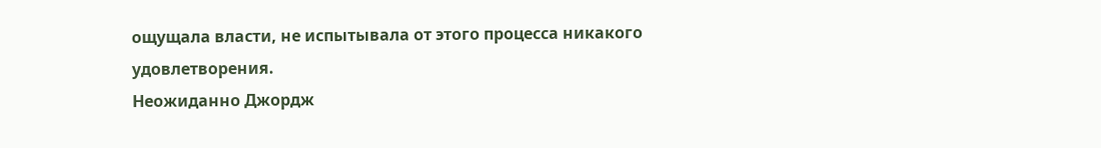ощущала власти, не испытывала от этого процесса никакого удовлетворения.
Неожиданно Джордж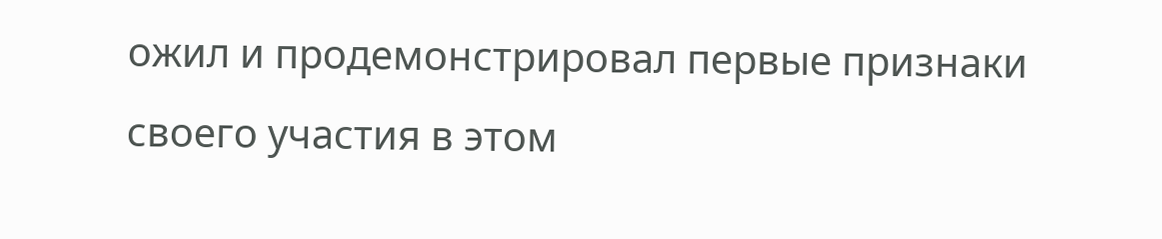ожил и продемонстрировал первые признаки своего участия в этом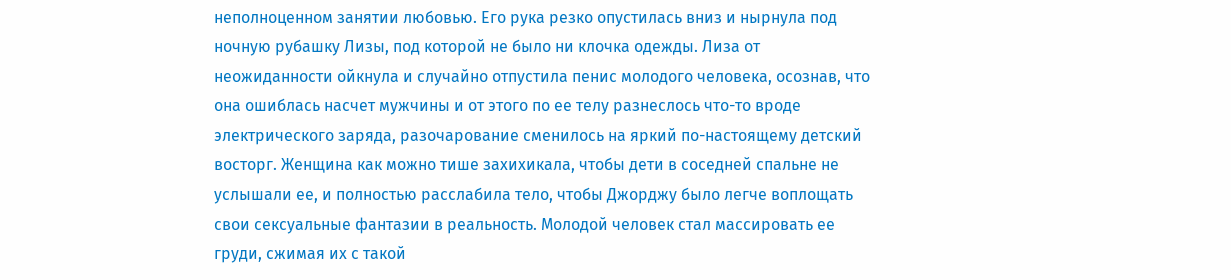неполноценном занятии любовью. Его рука резко опустилась вниз и нырнула под ночную рубашку Лизы, под которой не было ни клочка одежды. Лиза от неожиданности ойкнула и случайно отпустила пенис молодого человека, осознав, что она ошиблась насчет мужчины и от этого по ее телу разнеслось что-то вроде электрического заряда, разочарование сменилось на яркий по-настоящему детский восторг. Женщина как можно тише захихикала, чтобы дети в соседней спальне не услышали ее, и полностью расслабила тело, чтобы Джорджу было легче воплощать свои сексуальные фантазии в реальность. Молодой человек стал массировать ее груди, сжимая их с такой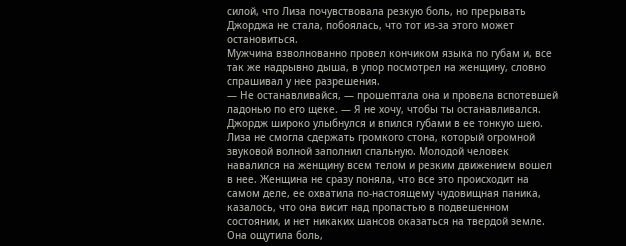силой, что Лиза почувствовала резкую боль, но прерывать Джорджа не стала, побоялась, что тот из-за этого может остановиться.
Мужчина взволнованно провел кончиком языка по губам и, все так же надрывно дыша, в упор посмотрел на женщину, словно спрашивал у нее разрешения.
— Не останавливайся, — прошептала она и провела вспотевшей ладонью по его щеке. — Я не хочу, чтобы ты останавливался.
Джордж широко улыбнулся и впился губами в ее тонкую шею. Лиза не смогла сдержать громкого стона, который огромной звуковой волной заполнил спальную. Молодой человек навалился на женщину всем телом и резким движением вошел в нее. Женщина не сразу поняла, что все это происходит на самом деле, ее охватила по-настоящему чудовищная паника, казалось, что она висит над пропастью в подвешенном состоянии, и нет никаких шансов оказаться на твердой земле. Она ощутила боль,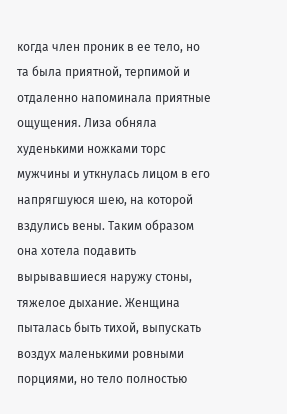когда член проник в ее тело, но та была приятной, терпимой и отдаленно напоминала приятные ощущения. Лиза обняла худенькими ножками торс мужчины и уткнулась лицом в его напрягшуюся шею, на которой вздулись вены. Таким образом она хотела подавить вырывавшиеся наружу стоны, тяжелое дыхание. Женщина пыталась быть тихой, выпускать воздух маленькими ровными порциями, но тело полностью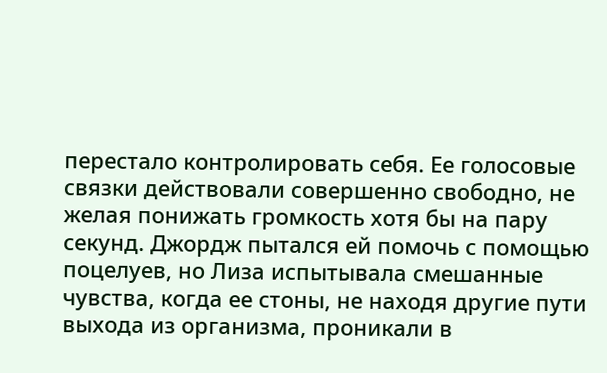перестало контролировать себя. Ее голосовые связки действовали совершенно свободно, не желая понижать громкость хотя бы на пару секунд. Джордж пытался ей помочь с помощью поцелуев, но Лиза испытывала смешанные чувства, когда ее стоны, не находя другие пути выхода из организма, проникали в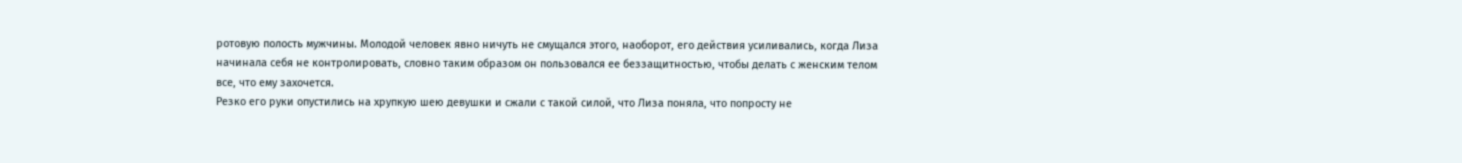ротовую полость мужчины. Молодой человек явно ничуть не смущался этого, наоборот, его действия усиливались, когда Лиза начинала себя не контролировать, словно таким образом он пользовался ее беззащитностью, чтобы делать с женским телом все, что ему захочется.
Резко его руки опустились на хрупкую шею девушки и сжали с такой силой, что Лиза поняла, что попросту не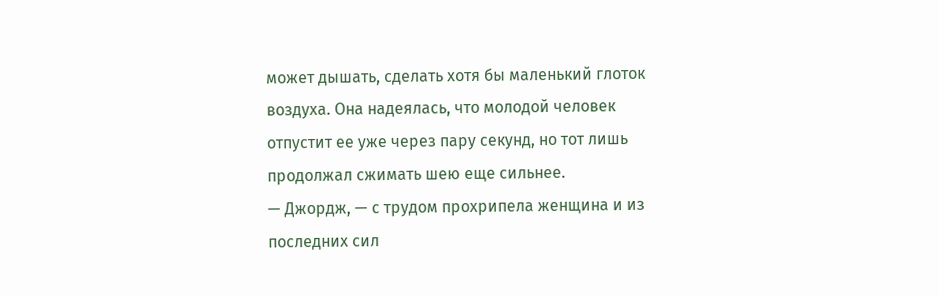может дышать, сделать хотя бы маленький глоток воздуха. Она надеялась, что молодой человек отпустит ее уже через пару секунд, но тот лишь продолжал сжимать шею еще сильнее.
— Джордж, — с трудом прохрипела женщина и из последних сил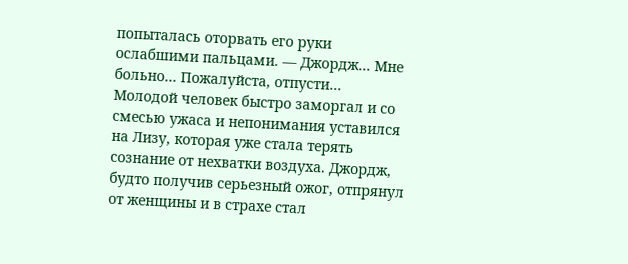попыталась оторвать его руки ослабшими пальцами. — Джордж… Мне больно… Пожалуйста, отпусти…
Молодой человек быстро заморгал и со смесью ужаса и непонимания уставился на Лизу, которая уже стала терять сознание от нехватки воздуха. Джордж, будто получив серьезный ожог, отпрянул от женщины и в страхе стал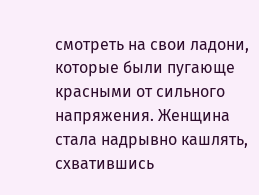смотреть на свои ладони, которые были пугающе красными от сильного напряжения. Женщина стала надрывно кашлять, схватившись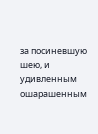за посиневшую шею, и удивленным ошарашенным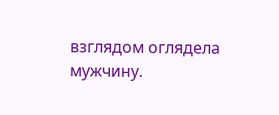взглядом оглядела мужчину.